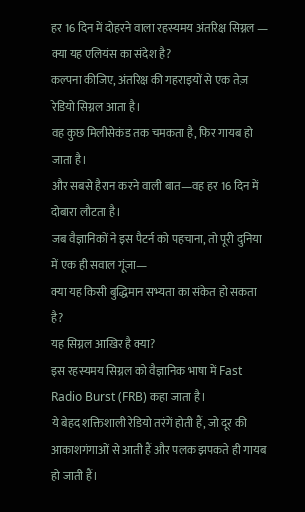हर 16 दिन में दोहरने वाला रहस्यमय अंतरिक्ष सिग्नल — क्या यह एलियंस का संदेश है?
कल्पना कीजिए, अंतरिक्ष की गहराइयों से एक तेज़ रेडियो सिग्नल आता है।
वह कुछ मिलीसेकंड तक चमकता है, फिर गायब हो जाता है।
और सबसे हैरान करने वाली बात—वह हर 16 दिन में दोबारा लौटता है।
जब वैज्ञानिकों ने इस पैटर्न को पहचाना, तो पूरी दुनिया में एक ही सवाल गूंजा—
क्या यह किसी बुद्धिमान सभ्यता का संकेत हो सकता है?
यह सिग्नल आखिर है क्या?
इस रहस्यमय सिग्नल को वैज्ञानिक भाषा में Fast Radio Burst (FRB) कहा जाता है।
ये बेहद शक्तिशाली रेडियो तरंगें होती हैं, जो दूर की आकाशगंगाओं से आती हैं और पलक झपकते ही गायब हो जाती हैं।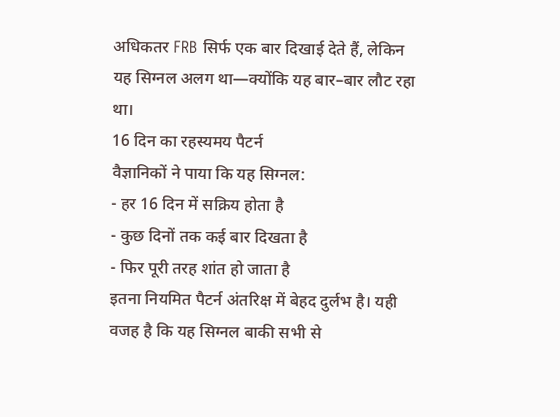अधिकतर FRB सिर्फ एक बार दिखाई देते हैं, लेकिन यह सिग्नल अलग था—क्योंकि यह बार–बार लौट रहा था।
16 दिन का रहस्यमय पैटर्न
वैज्ञानिकों ने पाया कि यह सिग्नल:
- हर 16 दिन में सक्रिय होता है
- कुछ दिनों तक कई बार दिखता है
- फिर पूरी तरह शांत हो जाता है
इतना नियमित पैटर्न अंतरिक्ष में बेहद दुर्लभ है। यही वजह है कि यह सिग्नल बाकी सभी से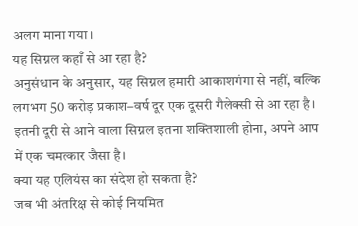अलग माना गया।
यह सिग्नल कहाँ से आ रहा है?
अनुसंधान के अनुसार, यह सिग्नल हमारी आकाशगंगा से नहीं, बल्कि लगभग 50 करोड़ प्रकाश–वर्ष दूर एक दूसरी गैलेक्सी से आ रहा है।
इतनी दूरी से आने वाला सिग्नल इतना शक्तिशाली होना, अपने आप में एक चमत्कार जैसा है।
क्या यह एलियंस का संदेश हो सकता है?
जब भी अंतरिक्ष से कोई नियमित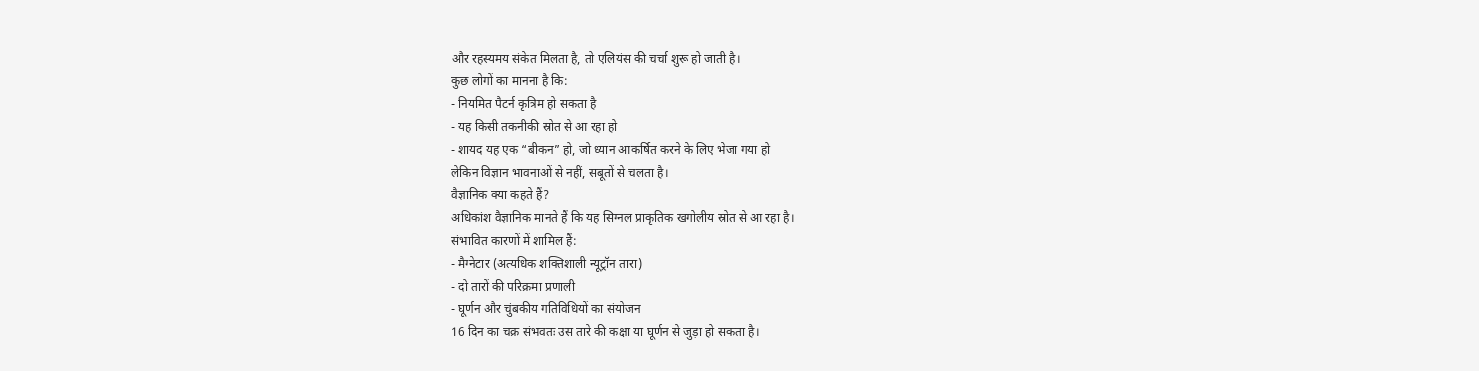और रहस्यमय संकेत मिलता है, तो एलियंस की चर्चा शुरू हो जाती है।
कुछ लोगों का मानना है कि:
- नियमित पैटर्न कृत्रिम हो सकता है
- यह किसी तकनीकी स्रोत से आ रहा हो
- शायद यह एक “बीकन” हो, जो ध्यान आकर्षित करने के लिए भेजा गया हो
लेकिन विज्ञान भावनाओं से नहीं, सबूतों से चलता है।
वैज्ञानिक क्या कहते हैं?
अधिकांश वैज्ञानिक मानते हैं कि यह सिग्नल प्राकृतिक खगोलीय स्रोत से आ रहा है।
संभावित कारणों में शामिल हैं:
- मैग्नेटार (अत्यधिक शक्तिशाली न्यूट्रॉन तारा)
- दो तारों की परिक्रमा प्रणाली
- घूर्णन और चुंबकीय गतिविधियों का संयोजन
16 दिन का चक्र संभवतः उस तारे की कक्षा या घूर्णन से जुड़ा हो सकता है।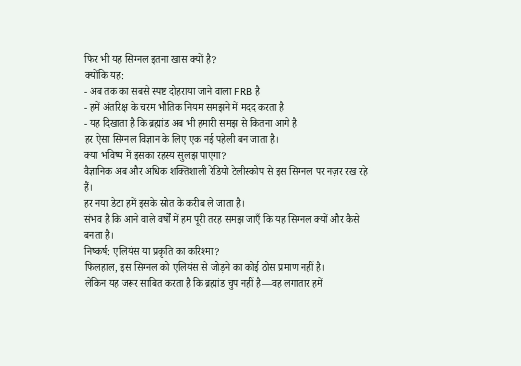फिर भी यह सिग्नल इतना खास क्यों है?
क्योंकि यह:
- अब तक का सबसे स्पष्ट दोहराया जाने वाला FRB है
- हमें अंतरिक्ष के चरम भौतिक नियम समझने में मदद करता है
- यह दिखाता है कि ब्रह्मांड अब भी हमारी समझ से कितना आगे है
हर ऐसा सिग्नल विज्ञान के लिए एक नई पहेली बन जाता है।
क्या भविष्य में इसका रहस्य सुलझ पाएगा?
वैज्ञानिक अब और अधिक शक्तिशाली रेडियो टेलीस्कोप से इस सिग्नल पर नज़र रख रहे हैं।
हर नया डेटा हमें इसके स्रोत के करीब ले जाता है।
संभव है कि आने वाले वर्षों में हम पूरी तरह समझ जाएँ कि यह सिग्नल क्यों और कैसे बनता है।
निष्कर्ष: एलियंस या प्रकृति का करिश्मा?
फिलहाल, इस सिग्नल को एलियंस से जोड़ने का कोई ठोस प्रमाण नहीं है।
लेकिन यह जरूर साबित करता है कि ब्रह्मांड चुप नहीं है—वह लगातार हमें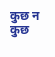कुछ न कुछ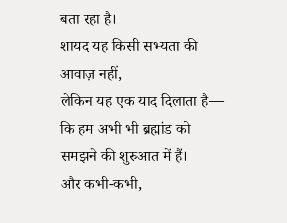बता रहा है।
शायद यह किसी सभ्यता की आवाज़ नहीं,
लेकिन यह एक याद दिलाता है—
कि हम अभी भी ब्रह्मांड को समझने की शुरुआत में हैं।
और कभी-कभी,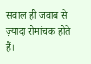सवाल ही जवाब से ज़्यादा रोमांचक होते हैं।